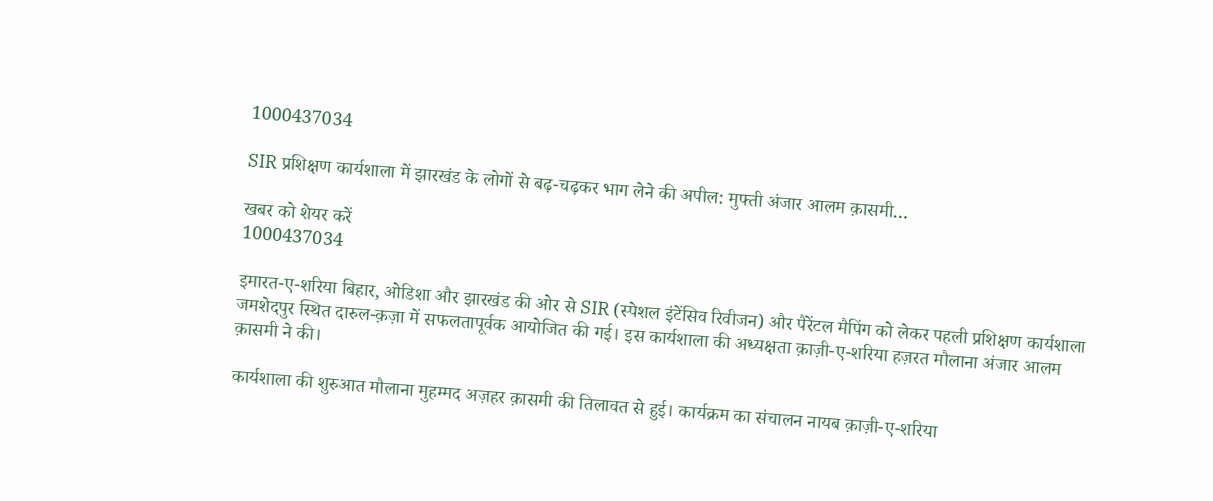1000437034

SIR प्रशिक्षण कार्यशाला में झारखंड के लोगों से बढ़-चढ़कर भाग लेने की अपील: मुफ्ती अंजार आलम क़ासमी…

खबर को शेयर करें
1000437034

इमारत-ए-शरिया बिहार, ओडिशा और झारखंड की ओर से SIR (स्पेशल इंटेंसिव रिवीजन) और पैरेंटल मैपिंग को लेकर पहली प्रशिक्षण कार्यशाला जमशेदपुर स्थित दारुल-क़ज़ा में सफलतापूर्वक आयोजित की गई। इस कार्यशाला की अध्यक्षता क़ाज़ी-ए-शरिया हज़रत मौलाना अंजार आलम क़ासमी ने की।

कार्यशाला की शुरुआत मौलाना मुहम्मद अज़हर क़ासमी की तिलावत से हुई। कार्यक्रम का संचालन नायब क़ाज़ी-ए-शरिया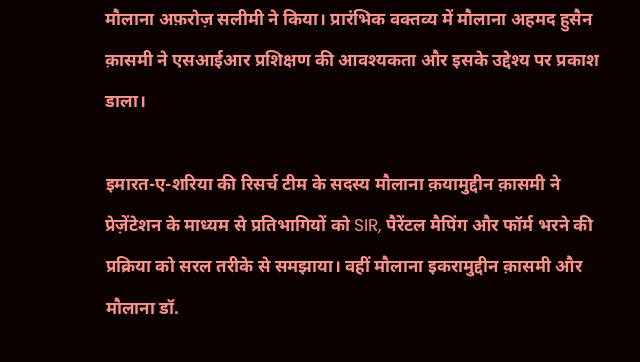मौलाना अफ़रोज़ सलीमी ने किया। प्रारंभिक वक्तव्य में मौलाना अहमद हुसैन क़ासमी ने एसआईआर प्रशिक्षण की आवश्यकता और इसके उद्देश्य पर प्रकाश डाला।

इमारत-ए-शरिया की रिसर्च टीम के सदस्य मौलाना क़यामुद्दीन क़ासमी ने प्रेज़ेंटेशन के माध्यम से प्रतिभागियों को SIR, पैरेंटल मैपिंग और फॉर्म भरने की प्रक्रिया को सरल तरीके से समझाया। वहीं मौलाना इकरामुद्दीन क़ासमी और मौलाना डॉ.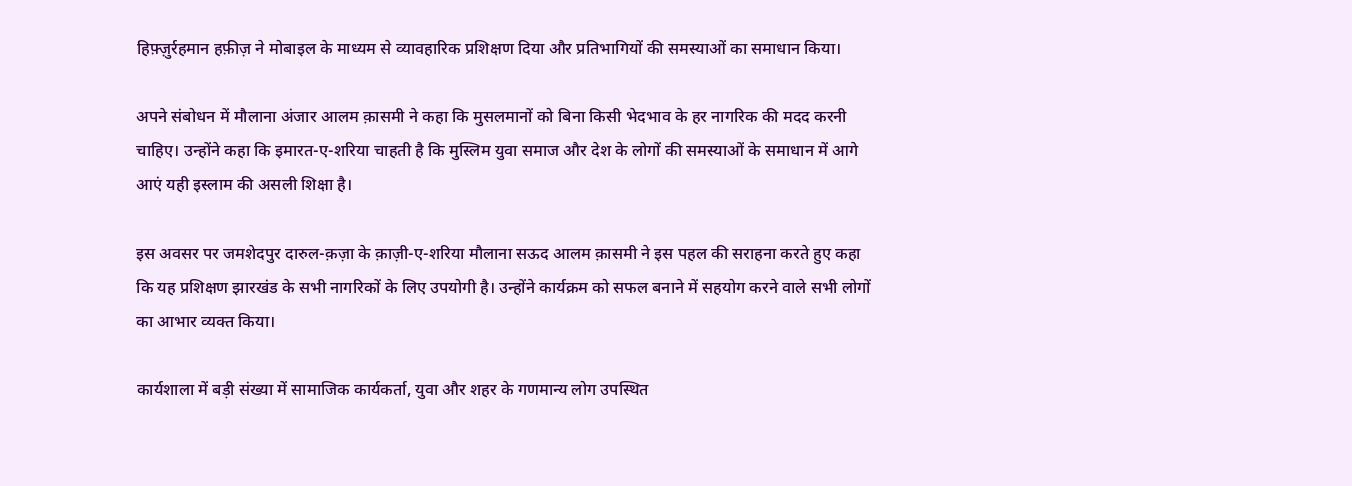हिफ़्ज़ुर्रहमान हफ़ीज़ ने मोबाइल के माध्यम से व्यावहारिक प्रशिक्षण दिया और प्रतिभागियों की समस्याओं का समाधान किया।

अपने संबोधन में मौलाना अंजार आलम क़ासमी ने कहा कि मुसलमानों को बिना किसी भेदभाव के हर नागरिक की मदद करनी चाहिए। उन्होंने कहा कि इमारत-ए-शरिया चाहती है कि मुस्लिम युवा समाज और देश के लोगों की समस्याओं के समाधान में आगे आएं यही इस्लाम की असली शिक्षा है।

इस अवसर पर जमशेदपुर दारुल-क़ज़ा के क़ाज़ी-ए-शरिया मौलाना सऊद आलम क़ासमी ने इस पहल की सराहना करते हुए कहा कि यह प्रशिक्षण झारखंड के सभी नागरिकों के लिए उपयोगी है। उन्होंने कार्यक्रम को सफल बनाने में सहयोग करने वाले सभी लोगों का आभार व्यक्त किया।

कार्यशाला में बड़ी संख्या में सामाजिक कार्यकर्ता, युवा और शहर के गणमान्य लोग उपस्थित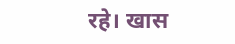रहे। खास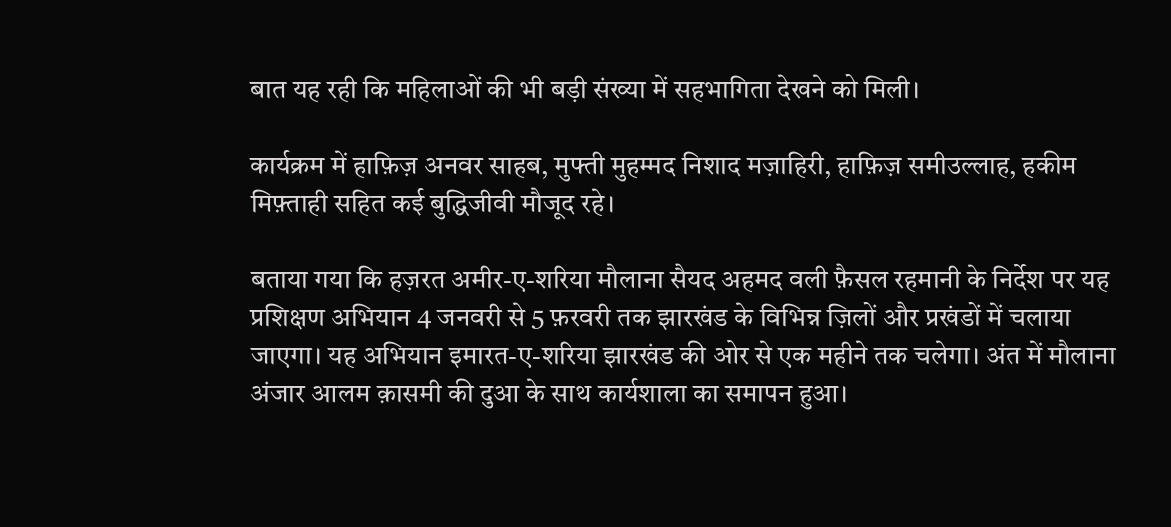बात यह रही कि महिलाओं की भी बड़ी संख्या में सहभागिता देखने को मिली।

कार्यक्रम में हाफ़िज़ अनवर साहब, मुफ्ती मुहम्मद निशाद मज़ाहिरी, हाफ़िज़ समीउल्लाह, हकीम मिफ़्ताही सहित कई बुद्धिजीवी मौजूद रहे।

बताया गया कि हज़रत अमीर-ए-शरिया मौलाना सैयद अहमद वली फ़ैसल रहमानी के निर्देश पर यह प्रशिक्षण अभियान 4 जनवरी से 5 फ़रवरी तक झारखंड के विभिन्न ज़िलों और प्रखंडों में चलाया जाएगा। यह अभियान इमारत-ए-शरिया झारखंड की ओर से एक महीने तक चलेगा। अंत में मौलाना अंजार आलम क़ासमी की दुआ के साथ कार्यशाला का समापन हुआ।